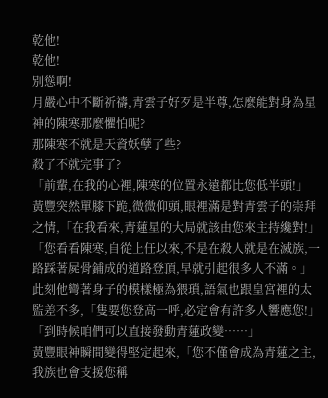乾他!
乾他!
別慫啊!
月嚴心中不斷祈禱,青雲子好歹是半尊,怎麼能對身為星神的陳寒那麼懼怕呢?
那陳寒不就是天資妖孽了些?
殺了不就完事了?
「前輩,在我的心裡,陳寒的位置永遠都比您低半頭!」
黃豐突然單膝下跪,微微仰頭,眼裡滿是對青雲子的崇拜之情,「在我看來,青蓮星的大局就該由您來主持纔對!」
「您看看陳寒,自從上任以來,不是在殺人就是在滅族,一路踩著屍骨鋪成的道路登頂,早就引起很多人不滿。」
此刻他彎著身子的模樣極為猥瑣,語氣也跟皇宮裡的太監差不多,「隻要您登高一呼,必定會有許多人響應您!」
「到時候咱們可以直接發動青蓮政變……」
黃豐眼神瞬間變得堅定起來,「您不僅會成為青蓮之主,我族也會支援您稱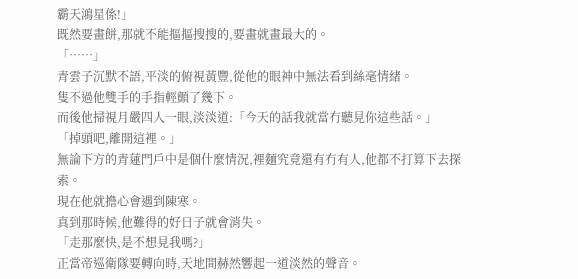霸天鴻星係!」
既然要畫餅,那就不能摳摳搜搜的,要畫就畫最大的。
「……」
青雲子沉默不語,平淡的俯視黃豐,從他的眼神中無法看到絲毫情緒。
隻不過他雙手的手指輕顫了幾下。
而後他掃視月嚴四人一眼,淡淡道:「今天的話我就當冇聽見你這些話。」
「掉頭吧,離開這裡。」
無論下方的青蓮門戶中是個什麼情況,裡麵究竟還有冇有人,他都不打算下去探索。
現在他就擔心會遇到陳寒。
真到那時候,他難得的好日子就會消失。
「走那麼快,是不想見我嗎?」
正當帝巡衛隊要轉向時,天地間赫然響起一道淡然的聲音。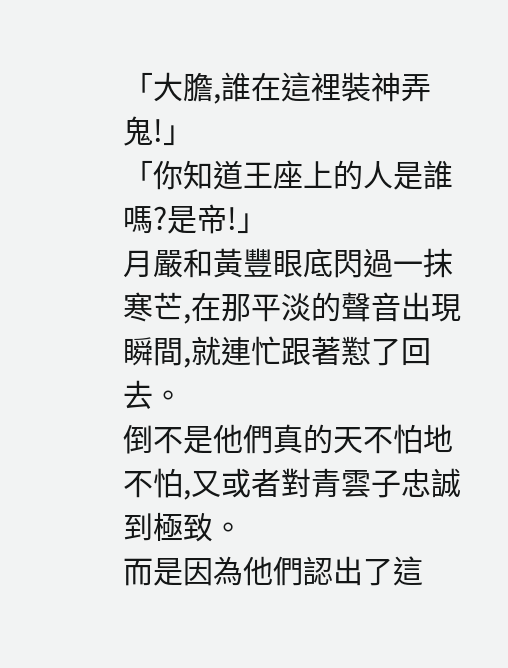「大膽,誰在這裡裝神弄鬼!」
「你知道王座上的人是誰嗎?是帝!」
月嚴和黃豐眼底閃過一抹寒芒,在那平淡的聲音出現瞬間,就連忙跟著懟了回去。
倒不是他們真的天不怕地不怕,又或者對青雲子忠誠到極致。
而是因為他們認出了這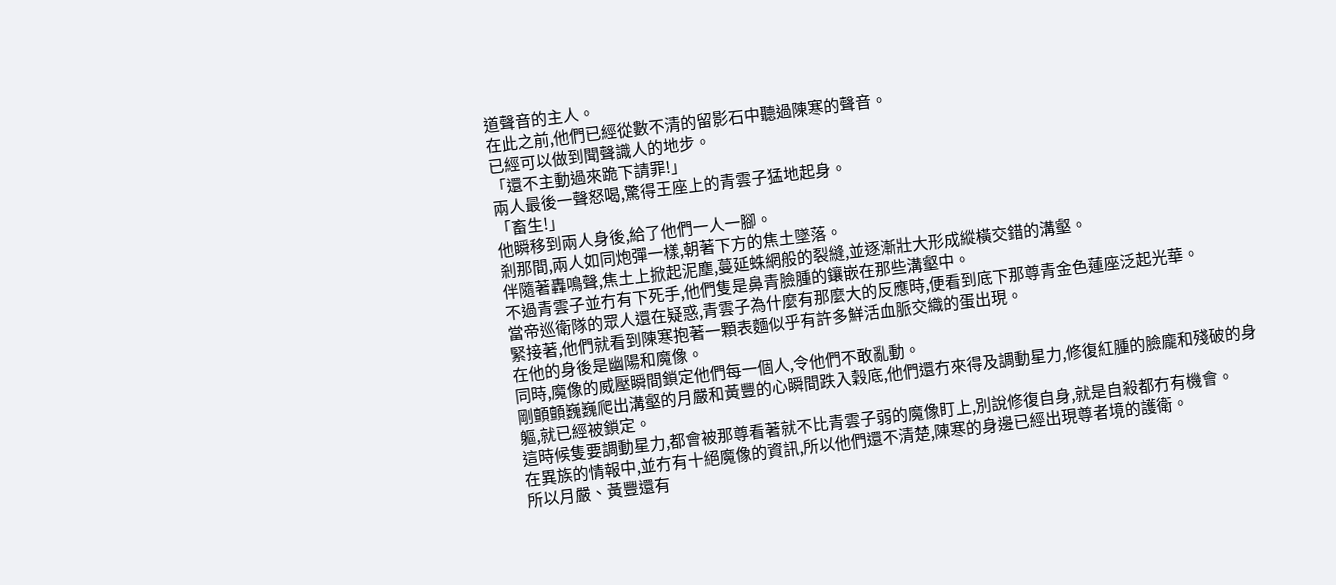道聲音的主人。
在此之前,他們已經從數不清的留影石中聽過陳寒的聲音。
已經可以做到聞聲識人的地步。
「還不主動過來跪下請罪!」
兩人最後一聲怒喝,驚得王座上的青雲子猛地起身。
「畜生!」
他瞬移到兩人身後,給了他們一人一腳。
剎那間,兩人如同炮彈一樣,朝著下方的焦土墜落。
伴隨著轟鳴聲,焦土上掀起泥塵,蔓延蛛網般的裂縫,並逐漸壯大形成縱橫交錯的溝壑。
不過青雲子並冇有下死手,他們隻是鼻青臉腫的鑲嵌在那些溝壑中。
當帝巡衛隊的眾人還在疑惑,青雲子為什麼有那麼大的反應時,便看到底下那尊青金色蓮座泛起光華。
緊接著,他們就看到陳寒抱著一顆表麵似乎有許多鮮活血脈交織的蛋出現。
在他的身後是幽陽和魔像。
同時,魔像的威壓瞬間鎖定他們每一個人,令他們不敢亂動。
剛顫顫巍巍爬出溝壑的月嚴和黃豐的心瞬間跌入穀底,他們還冇來得及調動星力,修復紅腫的臉龐和殘破的身軀,就已經被鎖定。
這時候隻要調動星力,都會被那尊看著就不比青雲子弱的魔像盯上,別說修復自身,就是自殺都冇有機會。
在異族的情報中,並冇有十絕魔像的資訊,所以他們還不清楚,陳寒的身邊已經出現尊者境的護衛。
所以月嚴、黃豐還有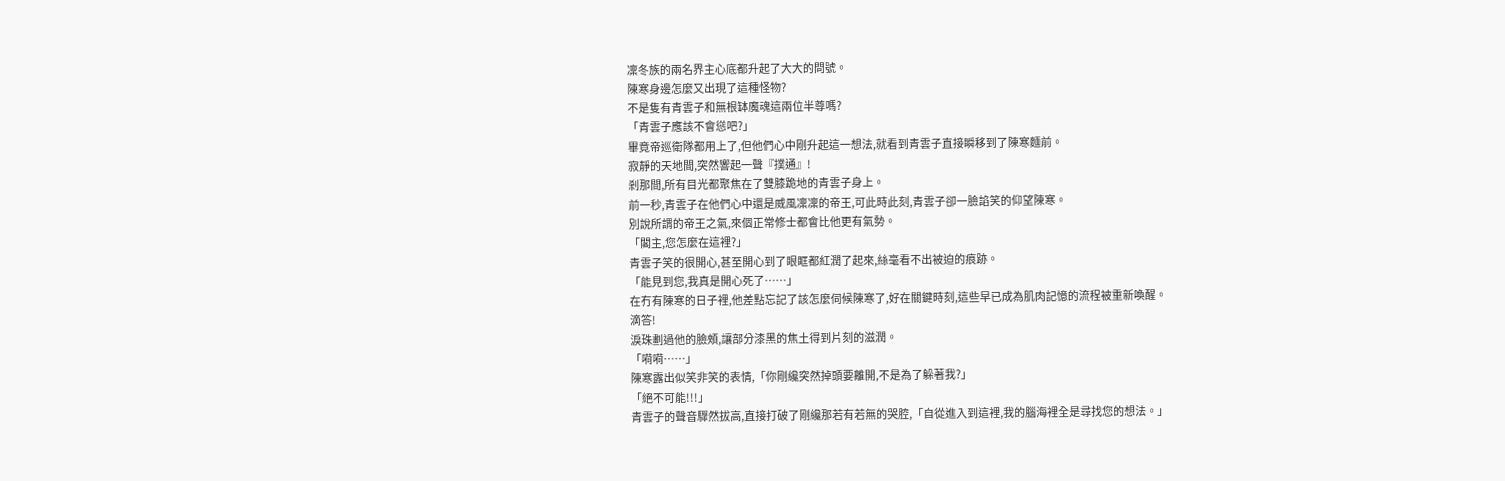凜冬族的兩名界主心底都升起了大大的問號。
陳寒身邊怎麼又出現了這種怪物?
不是隻有青雲子和無根缽魔魂這兩位半尊嗎?
「青雲子應該不會慫吧?」
畢竟帝巡衛隊都用上了,但他們心中剛升起這一想法,就看到青雲子直接瞬移到了陳寒麵前。
寂靜的天地間,突然響起一聲『撲通』!
剎那間,所有目光都聚焦在了雙膝跪地的青雲子身上。
前一秒,青雲子在他們心中還是威風凜凜的帝王,可此時此刻,青雲子卻一臉諂笑的仰望陳寒。
別說所謂的帝王之氣,來個正常修士都會比他更有氣勢。
「閣主,您怎麼在這裡?」
青雲子笑的很開心,甚至開心到了眼眶都紅潤了起來,絲毫看不出被迫的痕跡。
「能見到您,我真是開心死了……」
在冇有陳寒的日子裡,他差點忘記了該怎麼伺候陳寒了,好在關鍵時刻,這些早已成為肌肉記憶的流程被重新喚醒。
滴答!
淚珠劃過他的臉頰,讓部分漆黑的焦土得到片刻的滋潤。
「嗬嗬……」
陳寒露出似笑非笑的表情,「你剛纔突然掉頭要離開,不是為了躲著我?」
「絕不可能!!!」
青雲子的聲音驟然拔高,直接打破了剛纔那若有若無的哭腔,「自從進入到這裡,我的腦海裡全是尋找您的想法。」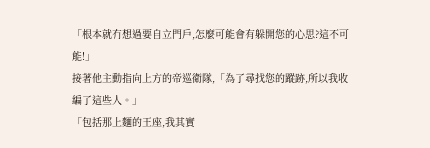「根本就冇想過要自立門戶,怎麼可能會有躲開您的心思?這不可能!」
接著他主動指向上方的帝巡衛隊,「為了尋找您的蹤跡,所以我收編了這些人。」
「包括那上麵的王座,我其實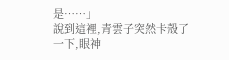是……」
說到這裡,青雲子突然卡殼了一下,眼神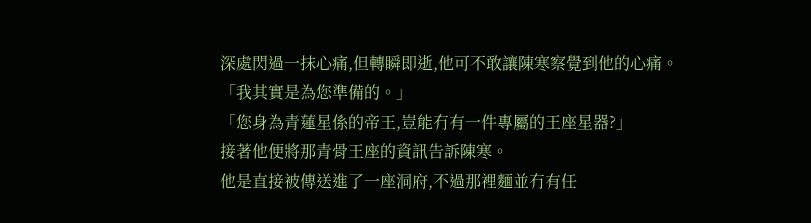深處閃過一抹心痛,但轉瞬即逝,他可不敢讓陳寒察覺到他的心痛。
「我其實是為您準備的。」
「您身為青蓮星係的帝王,豈能冇有一件專屬的王座星器?」
接著他便將那青骨王座的資訊告訴陳寒。
他是直接被傳送進了一座洞府,不過那裡麵並冇有任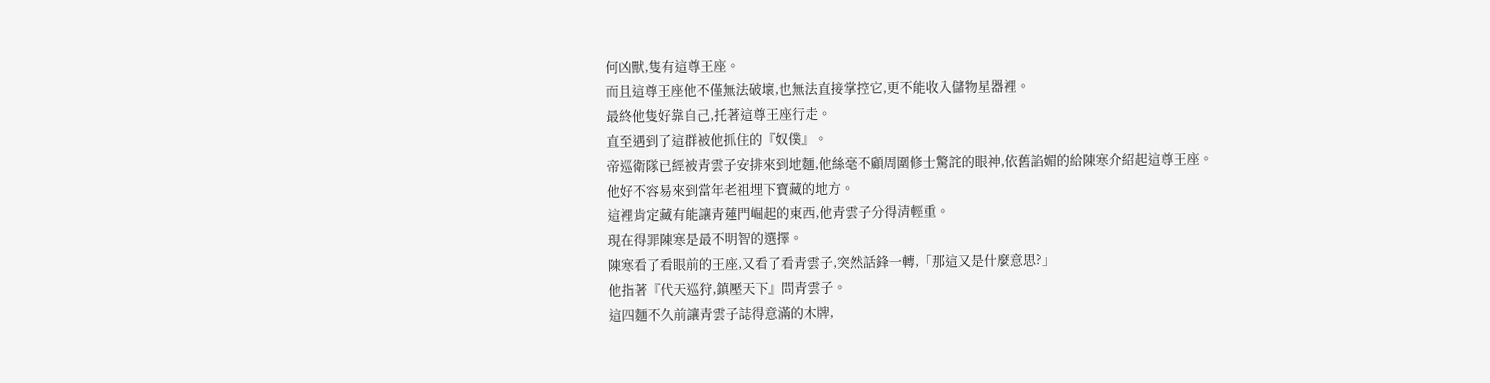何凶獸,隻有這尊王座。
而且這尊王座他不僅無法破壞,也無法直接掌控它,更不能收入儲物星器裡。
最終他隻好靠自己,托著這尊王座行走。
直至遇到了這群被他抓住的『奴僕』。
帝巡衛隊已經被青雲子安排來到地麵,他絲毫不顧周圍修士驚詫的眼神,依舊諂媚的給陳寒介紹起這尊王座。
他好不容易來到當年老祖埋下寶藏的地方。
這裡肯定藏有能讓青蓮門崛起的東西,他青雲子分得清輕重。
現在得罪陳寒是最不明智的選擇。
陳寒看了看眼前的王座,又看了看青雲子,突然話鋒一轉,「那這又是什麼意思?」
他指著『代天巡狩,鎮壓天下』問青雲子。
這四麵不久前讓青雲子誌得意滿的木牌,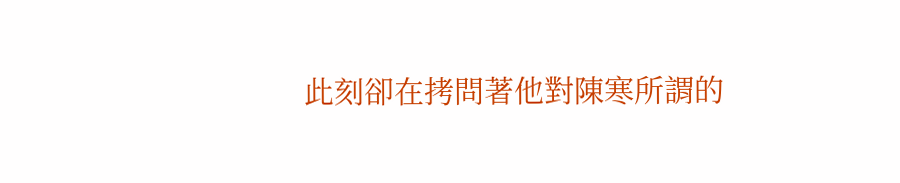此刻卻在拷問著他對陳寒所謂的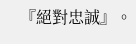『絕對忠誠』。